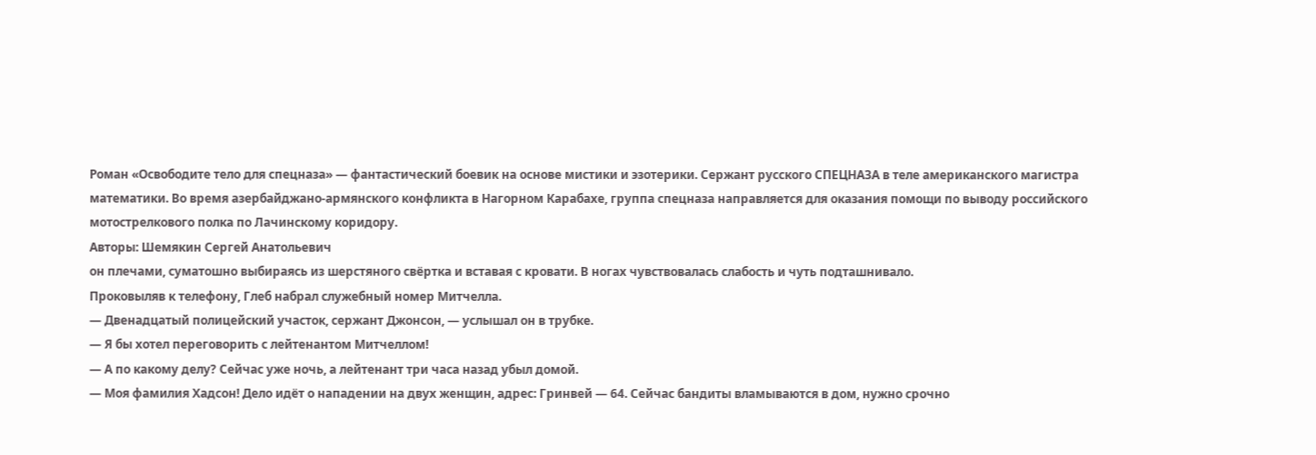Роман «Освободите тело для спецназа» — фантастический боевик на основе мистики и эзотерики. Сержант русского СПЕЦНАЗА в теле американского магистра математики. Во время азербайджано-армянского конфликта в Нагорном Карабахе, группа спецназа направляется для оказания помощи по выводу российского мотострелкового полка по Лачинскому коридору.
Авторы: Шемякин Сергей Анатольевич
он плечами, суматошно выбираясь из шерстяного свёртка и вставая с кровати. В ногах чувствовалась слабость и чуть подташнивало.
Проковыляв к телефону, Глеб набрал служебный номер Митчелла.
— Двенадцатый полицейский участок, сержант Джонсон, — услышал он в трубке.
— Я бы хотел переговорить с лейтенантом Митчеллом!
— А по какому делу? Сейчас уже ночь, а лейтенант три часа назад убыл домой.
— Моя фамилия Хадсон! Дело идёт о нападении на двух женщин, адрес: Гринвей — 64. Сейчас бандиты вламываются в дом, нужно срочно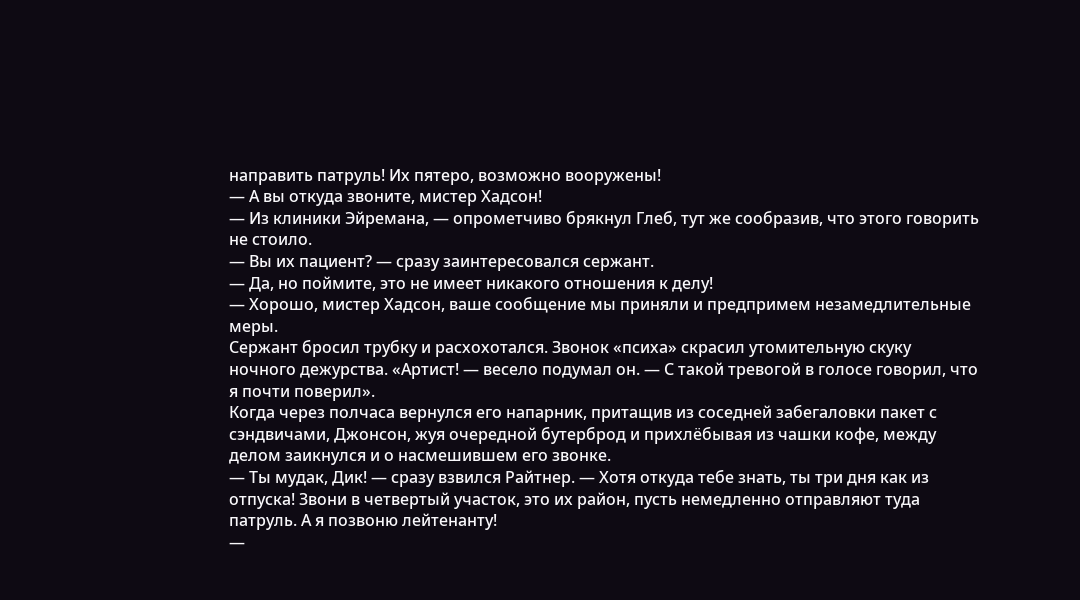направить патруль! Их пятеро, возможно вооружены!
— А вы откуда звоните, мистер Хадсон!
— Из клиники Эйремана, — опрометчиво брякнул Глеб, тут же сообразив, что этого говорить не стоило.
— Вы их пациент? — сразу заинтересовался сержант.
— Да, но поймите, это не имеет никакого отношения к делу!
— Хорошо, мистер Хадсон, ваше сообщение мы приняли и предпримем незамедлительные меры.
Сержант бросил трубку и расхохотался. Звонок «психа» скрасил утомительную скуку ночного дежурства. «Артист! — весело подумал он. — С такой тревогой в голосе говорил, что я почти поверил».
Когда через полчаса вернулся его напарник, притащив из соседней забегаловки пакет с сэндвичами, Джонсон, жуя очередной бутерброд и прихлёбывая из чашки кофе, между делом заикнулся и о насмешившем его звонке.
— Ты мудак, Дик! — сразу взвился Райтнер. — Хотя откуда тебе знать, ты три дня как из отпуска! Звони в четвертый участок, это их район, пусть немедленно отправляют туда патруль. А я позвоню лейтенанту!
—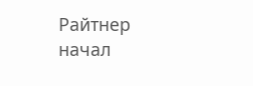Райтнер начал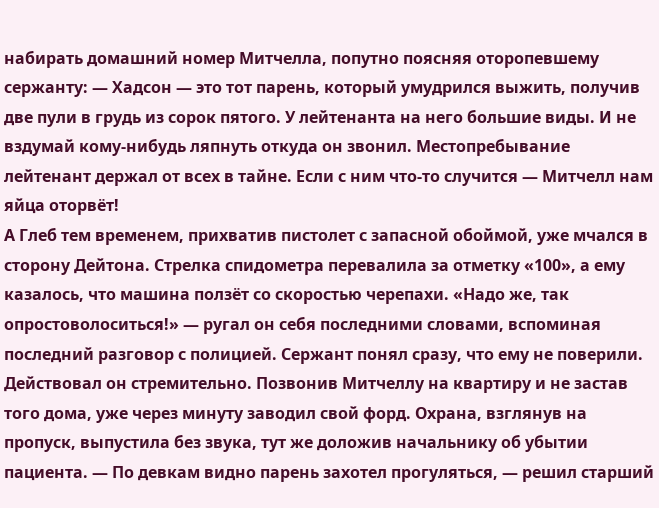набирать домашний номер Митчелла, попутно поясняя оторопевшему сержанту: — Хадсон — это тот парень, который умудрился выжить, получив две пули в грудь из сорок пятого. У лейтенанта на него большие виды. И не вздумай кому-нибудь ляпнуть откуда он звонил. Местопребывание лейтенант держал от всех в тайне. Если с ним что-то случится — Митчелл нам яйца оторвёт!
А Глеб тем временем, прихватив пистолет с запасной обоймой, уже мчался в сторону Дейтона. Стрелка спидометра перевалила за отметку «100», а ему казалось, что машина ползёт со скоростью черепахи. «Надо же, так опростоволоситься!» — ругал он себя последними словами, вспоминая последний разговор с полицией. Сержант понял сразу, что ему не поверили.
Действовал он стремительно. Позвонив Митчеллу на квартиру и не застав того дома, уже через минуту заводил свой форд. Охрана, взглянув на пропуск, выпустила без звука, тут же доложив начальнику об убытии пациента. — По девкам видно парень захотел прогуляться, — решил старший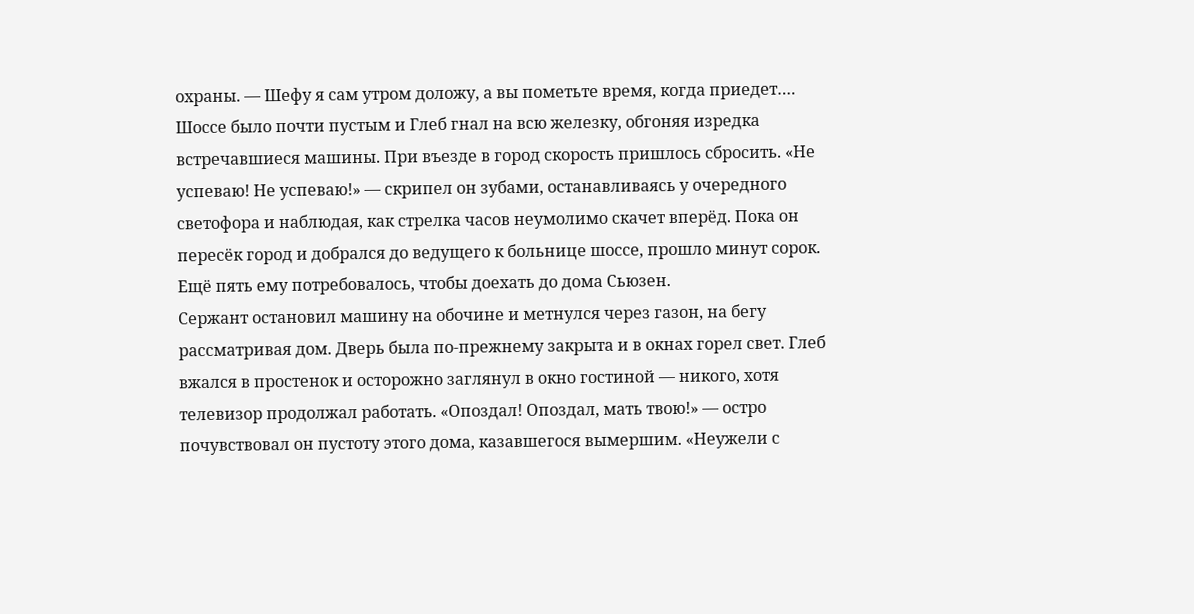охраны. — Шефу я сам утром доложу, а вы пометьте время, когда приедет….
Шоссе было почти пустым и Глеб гнал на всю железку, обгоняя изредка встречавшиеся машины. При въезде в город скорость пришлось сбросить. «Не успеваю! Не успеваю!» — скрипел он зубами, останавливаясь у очередного светофора и наблюдая, как стрелка часов неумолимо скачет вперёд. Пока он пересёк город и добрался до ведущего к больнице шоссе, прошло минут сорок. Ещё пять ему потребовалось, чтобы доехать до дома Сьюзен.
Сержант остановил машину на обочине и метнулся через газон, на бегу рассматривая дом. Дверь была по-прежнему закрыта и в окнах горел свет. Глеб вжался в простенок и осторожно заглянул в окно гостиной — никого, хотя телевизор продолжал работать. «Опоздал! Опоздал, мать твою!» — остро почувствовал он пустоту этого дома, казавшегося вымершим. «Неужели с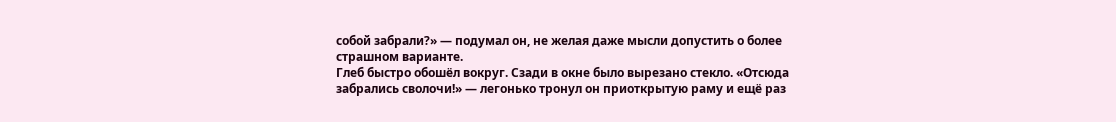собой забрали?» — подумал он, не желая даже мысли допустить о более страшном варианте.
Глеб быстро обошёл вокруг. Сзади в окне было вырезано стекло. «Отсюда забрались сволочи!» — легонько тронул он приоткрытую раму и ещё раз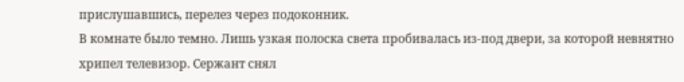прислушавшись, перелез через подоконник.
В комнате было темно. Лишь узкая полоска света пробивалась из-под двери, за которой невнятно хрипел телевизор. Сержант снял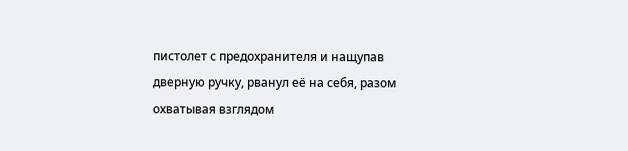пистолет с предохранителя и нащупав дверную ручку, рванул её на себя, разом охватывая взглядом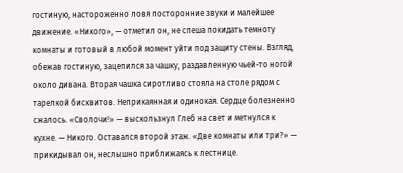гостиную, настороженно ловя посторонние звуки и малейшее движение. «Никого», — отметил он, не спеша покидать темноту комнаты и готовый в любой момент уйти под защиту стены. Взгляд, обежав гостиную, зацепился за чашку, раздавленную чьей-то ногой около дивана. Вторая чашка сиротливо стояла на столе рядом с тарелкой бисквитов. Неприкаянная и одинокая. Сердце болезненно сжалось. «Сволочи!» — выскользнул Глеб на свет и метнулся к кухне. — Никого. Оставался второй этаж. «Две комнаты или три?» — прикидывал он, неслышно приближаясь к лестнице.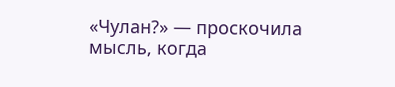«Чулан?» — проскочила мысль, когда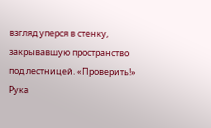взгляд уперся в стенку, закрывавшую пространство под лестницей. «Проверить!» Рука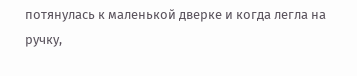потянулась к маленькой дверке и когда легла на ручку,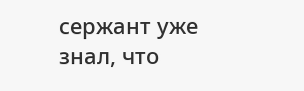сержант уже знал, что